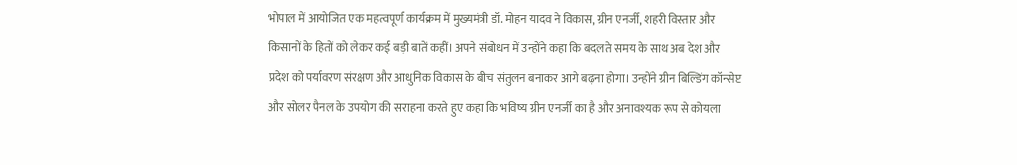भोपाल में आयोजित एक महत्वपूर्ण कार्यक्रम में मुख्यमंत्री डॉ. मोहन यादव ने विकास, ग्रीन एनर्जी, शहरी विस्तार और किसानों के हितों को लेकर कई बड़ी बातें कहीं। अपने संबोधन में उन्होंने कहा कि बदलते समय के साथ अब देश और प्रदेश को पर्यावरण संरक्षण और आधुनिक विकास के बीच संतुलन बनाकर आगे बढ़ना होगा। उन्होंने ग्रीन बिल्डिंग कॉन्सेप्ट और सोलर पैनल के उपयोग की सराहना करते हुए कहा कि भविष्य ग्रीन एनर्जी का है और अनावश्यक रूप से कोयला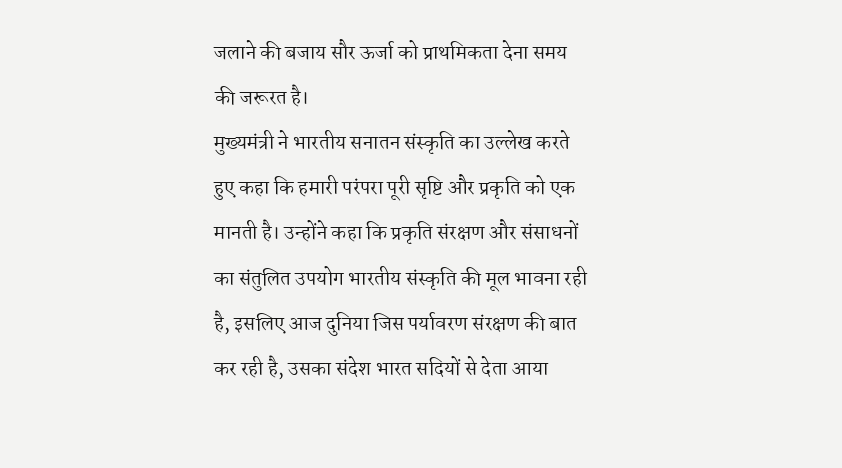जलाने की बजाय सौर ऊर्जा को प्राथमिकता देना समय की जरूरत है।
मुख्यमंत्री ने भारतीय सनातन संस्कृति का उल्लेख करते हुए कहा कि हमारी परंपरा पूरी सृष्टि और प्रकृति को एक मानती है। उन्होंने कहा कि प्रकृति संरक्षण और संसाधनों का संतुलित उपयोग भारतीय संस्कृति की मूल भावना रही है, इसलिए आज दुनिया जिस पर्यावरण संरक्षण की बात कर रही है, उसका संदेश भारत सदियों से देता आया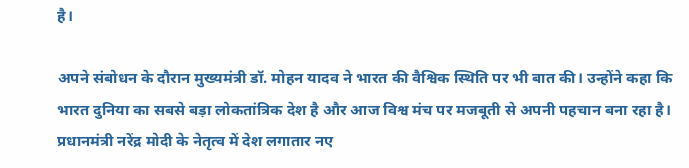है।

अपने संबोधन के दौरान मुख्यमंत्री डॉ. मोहन यादव ने भारत की वैश्विक स्थिति पर भी बात की। उन्होंने कहा कि भारत दुनिया का सबसे बड़ा लोकतांत्रिक देश है और आज विश्व मंच पर मजबूती से अपनी पहचान बना रहा है। प्रधानमंत्री नरेंद्र मोदी के नेतृत्व में देश लगातार नए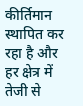कीर्तिमान स्थापित कर रहा है और हर क्षेत्र में तेजी से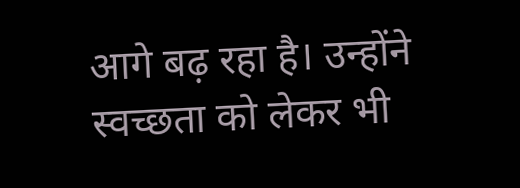आगे बढ़ रहा है। उन्होंने स्वच्छता को लेकर भी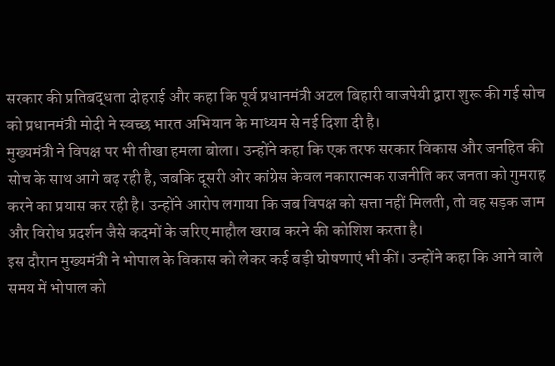सरकार की प्रतिबद्धता दोहराई और कहा कि पूर्व प्रधानमंत्री अटल बिहारी वाजपेयी द्वारा शुरू की गई सोच को प्रधानमंत्री मोदी ने स्वच्छ भारत अभियान के माध्यम से नई दिशा दी है।
मुख्यमंत्री ने विपक्ष पर भी तीखा हमला बोला। उन्होंने कहा कि एक तरफ सरकार विकास और जनहित की सोच के साथ आगे बढ़ रही है, जबकि दूसरी ओर कांग्रेस केवल नकारात्मक राजनीति कर जनता को गुमराह करने का प्रयास कर रही है। उन्होंने आरोप लगाया कि जब विपक्ष को सत्ता नहीं मिलती, तो वह सड़क जाम और विरोध प्रदर्शन जैसे कदमों के जरिए माहौल खराब करने की कोशिश करता है।
इस दौरान मुख्यमंत्री ने भोपाल के विकास को लेकर कई बड़ी घोषणाएं भी कीं। उन्होंने कहा कि आने वाले समय में भोपाल को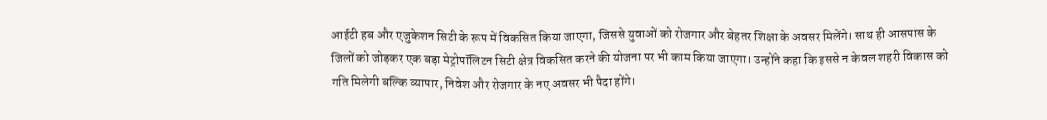आईटी हब और एजुकेशन सिटी के रूप में विकसित किया जाएगा, जिससे युवाओं को रोजगार और बेहतर शिक्षा के अवसर मिलेंगे। साथ ही आसपास के जिलों को जोड़कर एक बड़ा मेट्रोपॉलिटन सिटी क्षेत्र विकसित करने की योजना पर भी काम किया जाएगा। उन्होंने कहा कि इससे न केवल शहरी विकास को गति मिलेगी बल्कि व्यापार, निवेश और रोजगार के नए अवसर भी पैदा होंगे।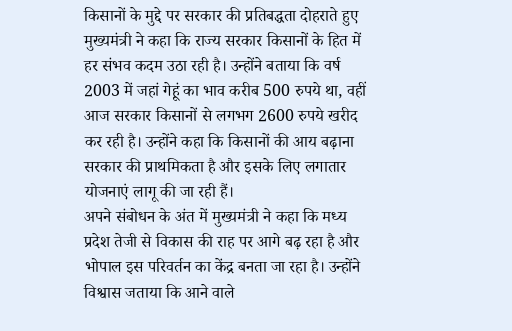किसानों के मुद्दे पर सरकार की प्रतिबद्धता दोहराते हुए मुख्यमंत्री ने कहा कि राज्य सरकार किसानों के हित में हर संभव कदम उठा रही है। उन्होंने बताया कि वर्ष 2003 में जहां गेहूं का भाव करीब 500 रुपये था, वहीं आज सरकार किसानों से लगभग 2600 रुपये खरीद कर रही है। उन्होंने कहा कि किसानों की आय बढ़ाना सरकार की प्राथमिकता है और इसके लिए लगातार योजनाएं लागू की जा रही हैं।
अपने संबोधन के अंत में मुख्यमंत्री ने कहा कि मध्य प्रदेश तेजी से विकास की राह पर आगे बढ़ रहा है और भोपाल इस परिवर्तन का केंद्र बनता जा रहा है। उन्होंने विश्वास जताया कि आने वाले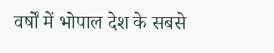वर्षों में भोपाल देश के सबसे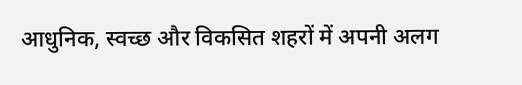आधुनिक, स्वच्छ और विकसित शहरों में अपनी अलग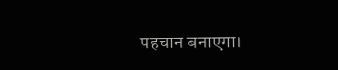पहचान बनाएगा।